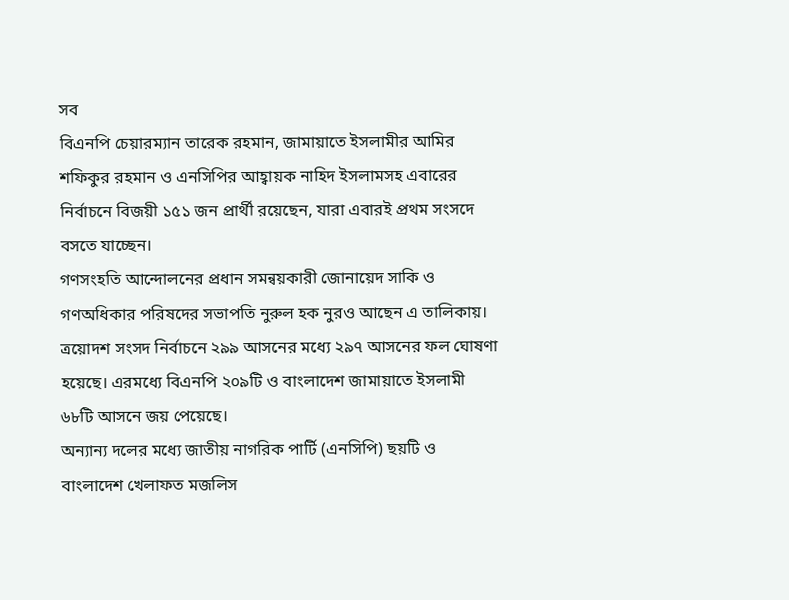সব
বিএনপি চেয়ারম্যান তারেক রহমান, জামায়াতে ইসলামীর আমির শফিকুর রহমান ও এনসিপির আহ্বায়ক নাহিদ ইসলামসহ এবারের নির্বাচনে বিজয়ী ১৫১ জন প্রার্থী রয়েছেন, যারা এবারই প্রথম সংসদে বসতে যাচ্ছেন।
গণসংহতি আন্দোলনের প্রধান সমন্বয়কারী জোনায়েদ সাকি ও গণঅধিকার পরিষদের সভাপতি নুরুল হক নুরও আছেন এ তালিকায়।
ত্রয়োদশ সংসদ নির্বাচনে ২৯৯ আসনের মধ্যে ২৯৭ আসনের ফল ঘোষণা হয়েছে। এরমধ্যে বিএনপি ২০৯টি ও বাংলাদেশ জামায়াতে ইসলামী ৬৮টি আসনে জয় পেয়েছে।
অন্যান্য দলের মধ্যে জাতীয় নাগরিক পার্টি (এনসিপি) ছয়টি ও বাংলাদেশ খেলাফত মজলিস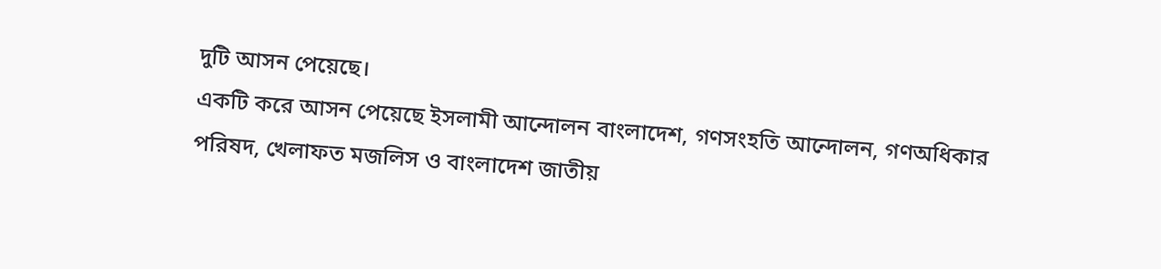দুটি আসন পেয়েছে।
একটি করে আসন পেয়েছে ইসলামী আন্দোলন বাংলাদেশ, গণসংহতি আন্দোলন, গণঅধিকার পরিষদ, খেলাফত মজলিস ও বাংলাদেশ জাতীয়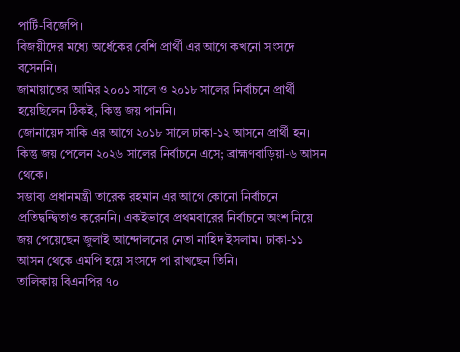পার্টি-বিজেপি।
বিজয়ীদের মধ্যে অর্ধেকের বেশি প্রার্থী এর আগে কখনো সংসদে বসেননি।
জামায়াতের আমির ২০০১ সালে ও ২০১৮ সালের নির্বাচনে প্রার্থী হয়েছিলেন ঠিকই, কিন্তু জয় পাননি।
জোনায়েদ সাকি এর আগে ২০১৮ সালে ঢাকা-১২ আসনে প্রার্থী হন। কিন্তু জয় পেলেন ২০২৬ সালের নির্বাচনে এসে; ব্রাহ্মণবাড়িয়া-৬ আসন থেকে।
সম্ভাব্য প্রধানমন্ত্রী তারেক রহমান এর আগে কোনো নির্বাচনে প্রতিদ্বন্দ্বিতাও করেননি। একইভাবে প্রথমবারের নির্বাচনে অংশ নিয়ে জয় পেয়েছেন জুলাই আন্দোলনের নেতা নাহিদ ইসলাম। ঢাকা-১১ আসন থেকে এমপি হয়ে সংসদে পা রাখছেন তিনি।
তালিকায় বিএনপির ৭০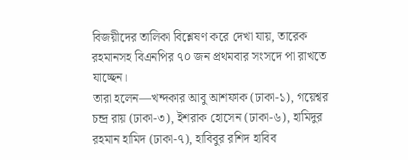বিজয়ীদের তালিকা বিশ্লেষণ করে দেখা যায়, তারেক রহমানসহ বিএনপির ৭০ জন প্রথমবার সংসদে পা রাখতে যাচ্ছেন।
তারা হলেন—খন্দকার আবু আশফাক (ঢাকা-১), গয়েশ্বর চন্দ্র রায় (ঢাকা-৩), ইশরাক হোসেন (ঢাকা-৬), হামিদুর রহমান হামিদ (ঢাকা-৭), হাবিবুর রশিদ হাবিব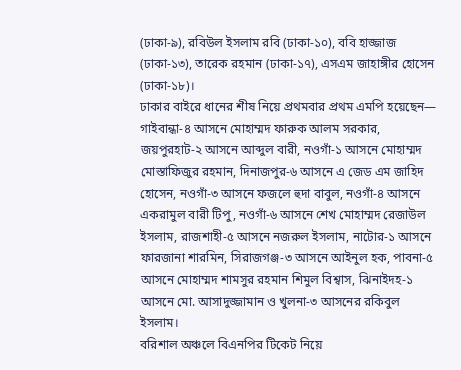(ঢাকা-৯), রবিউল ইসলাম রবি (ঢাকা-১০), ববি হাজ্জাজ (ঢাকা-১৩), তারেক রহমান (ঢাকা-১৭), এসএম জাহাঙ্গীর হোসেন (ঢাকা-১৮)।
ঢাকার বাইরে ধানের শীষ নিয়ে প্রথমবার প্রথম এমপি হয়েছেন— গাইবান্ধা-৪ আসনে মোহাম্মদ ফারুক আলম সরকার, জয়পুরহাট-২ আসনে আব্দুল বারী, নওগাঁ-১ আসনে মোহাম্মদ মোস্তাফিজুর রহমান, দিনাজপুর-৬ আসনে এ জেড এম জাহিদ হোসেন, নওগাঁ-৩ আসনে ফজলে হুদা বাবুল, নওগাঁ-৪ আসনে একরামুল বারী টিপু, নওগাঁ-৬ আসনে শেখ মোহাম্মদ রেজাউল ইসলাম, রাজশাহী-৫ আসনে নজরুল ইসলাম, নাটোর-১ আসনে ফারজানা শারমিন, সিরাজগঞ্জ-৩ আসনে আইনুল হক, পাবনা-৫ আসনে মোহাম্মদ শামসুর রহমান শিমুল বিশ্বাস, ঝিনাইদহ-১ আসনে মো. আসাদুজ্জামান ও খুলনা-৩ আসনের রকিবুল ইসলাম।
বরিশাল অঞ্চলে বিএনপির টিকেট নিয়ে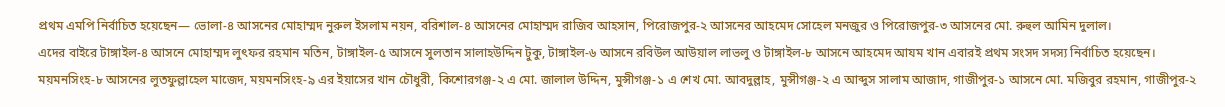প্রথম এমপি নির্বাচিত হয়েছেন— ভোলা-৪ আসনের মোহাম্মদ নুরুল ইসলাম নয়ন, বরিশাল-৪ আসনের মোহাম্মদ রাজিব আহসান, পিরোজপুর-২ আসনের আহমেদ সোহেল মনজুর ও পিরোজপুর-৩ আসনের মো. রুহুল আমিন দুলাল।
এদের বাইরে টাঙ্গাইল-৪ আসনে মোহাম্মদ লুৎফর রহমান মতিন, টাঙ্গাইল-৫ আসনে সুলতান সালাহউদ্দিন টুকু, টাঙ্গাইল-৬ আসনে রবিউল আউয়াল লাভলু ও টাঙ্গাইল-৮ আসনে আহমেদ আযম খান এবারই প্রথম সংসদ সদস্য নির্বাচিত হয়েছেন।
ময়মনসিংহ-৮ আসনের লুতফুল্লাহেল মাজেদ, ময়মনসিংহ-৯ এর ইয়াসের খান চৌধুরী, কিশোরগঞ্জ-২ এ মো. জালাল উদ্দিন, মুন্সীগঞ্জ-১ এ শেখ মো. আবদুল্লাহ, মুন্সীগঞ্জ-২ এ আব্দুস সালাম আজাদ, গাজীপুর-১ আসনে মো. মজিবুর রহমান, গাজীপুর-২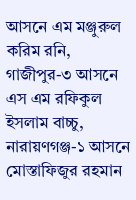আসনে এম মঞ্জুরুল করিম রনি, গাজীপুর-৩ আসনে এস এম রফিকুল ইসলাম বাচ্চু, নারায়ণগঞ্জ-১ আসনে মোস্তাফিজুর রহমান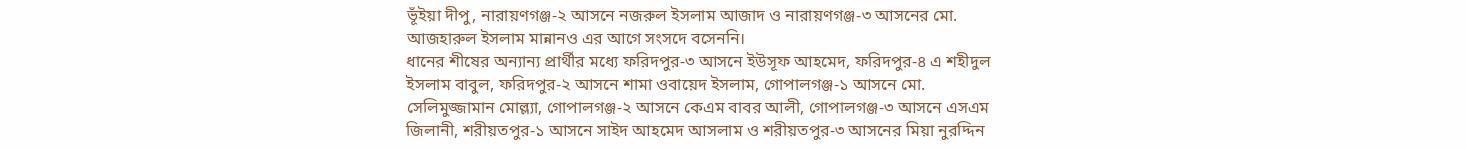ভূঁইয়া দীপু, নারায়ণগঞ্জ-২ আসনে নজরুল ইসলাম আজাদ ও নারায়ণগঞ্জ-৩ আসনের মো. আজহারুল ইসলাম মান্নানও এর আগে সংসদে বসেননি।
ধানের শীষের অন্যান্য প্রার্থীর মধ্যে ফরিদপুর-৩ আসনে ইউসূফ আহমেদ, ফরিদপুর-৪ এ শহীদুল ইসলাম বাবুল, ফরিদপুর-২ আসনে শামা ওবায়েদ ইসলাম, গোপালগঞ্জ-১ আসনে মো. সেলিমুজ্জামান মোল্ল্যা, গোপালগঞ্জ-২ আসনে কেএম বাবর আলী, গোপালগঞ্জ-৩ আসনে এসএম জিলানী, শরীয়তপুর-১ আসনে সাইদ আহমেদ আসলাম ও শরীয়তপুর-৩ আসনের মিয়া নুরদ্দিন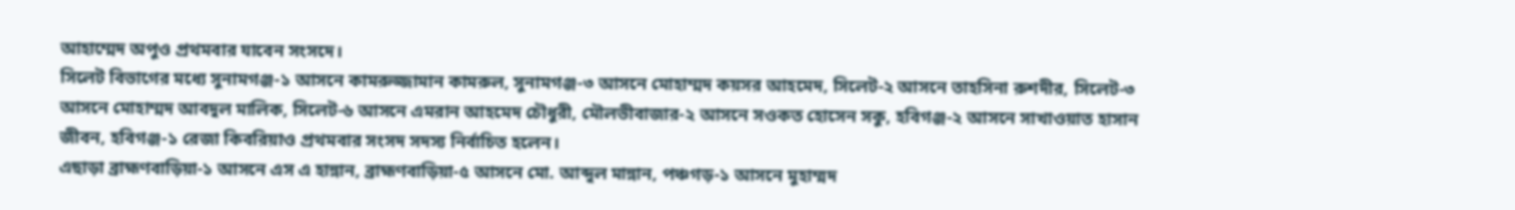আহাম্মেদ অপুও প্রথমবার যাবেন সংসদে।
সিলেট বিভাগের মধ্যে সুনামগঞ্জ-১ আসনে কামরুজ্জামান কামরুল, সুনামগঞ্জ-৩ আসনে মোহাম্মদ কয়সর আহমেদ, সিলেট-২ আসনে তাহসিনা রুশদীর, সিলেট-৩ আসনে মোহাম্মদ আবদুল মালিক, সিলেট-৬ আসনে এমরান আহমেদ চৌধুরী, মৌলভীবাজার-২ আসনে সওকত হোসেন সকু, হবিগঞ্জ-২ আসনে সাখাওয়াত হাসান জীবন, হবিগঞ্জ-১ রেজা কিবরিয়াও প্রথমবার সংসদ সদস্য নির্বাচিত হলেন।
এছাড়া ব্রাহ্মণবাড়িয়া-১ আসনে এস এ হান্নান, ব্রাহ্মণবাড়িয়া-৫ আসনে মো. আব্দুল মান্নান, পঞ্চগড়-১ আসনে মুহাম্মদ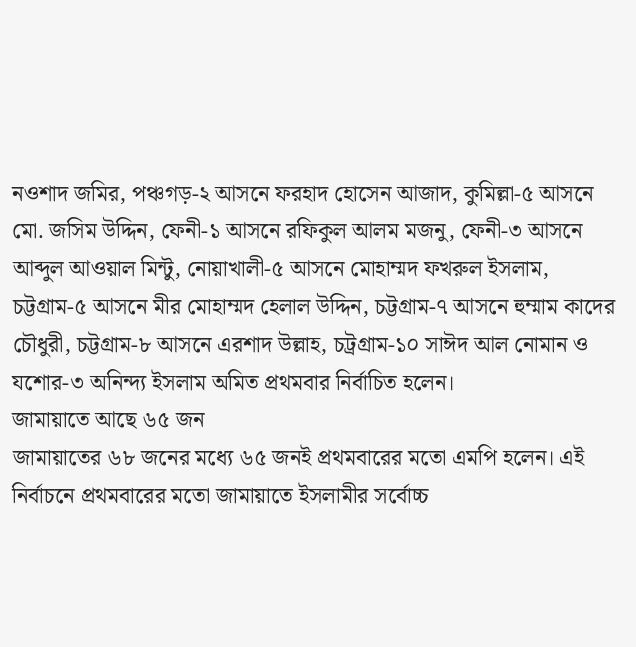নওশাদ জমির, পঞ্চগড়-২ আসনে ফরহাদ হোসেন আজাদ, কুমিল্লা-৫ আসনে মো. জসিম উদ্দিন, ফেনী-১ আসনে রফিকুল আলম মজনু, ফেনী-৩ আসনে আব্দুল আওয়াল মিন্টু, নোয়াখালী-৫ আসনে মোহাম্মদ ফখরুল ইসলাম, চট্টগ্রাম-৫ আসনে মীর মোহাম্মদ হেলাল উদ্দিন, চট্টগ্রাম-৭ আসনে হুম্মাম কাদের চৌধুরী, চট্টগ্রাম-৮ আসনে এরশাদ উল্লাহ, চট্রগ্রাম-১০ সাঈদ আল নোমান ও যশোর-৩ অনিন্দ্য ইসলাম অমিত প্রথমবার নির্বাচিত হলেন।
জামায়াতে আছে ৬৫ জন
জামায়াতের ৬৮ জনের মধ্যে ৬৫ জনই প্রথমবারের মতো এমপি হলেন। এই নির্বাচনে প্রথমবারের মতো জামায়াতে ইসলামীর সর্বোচ্চ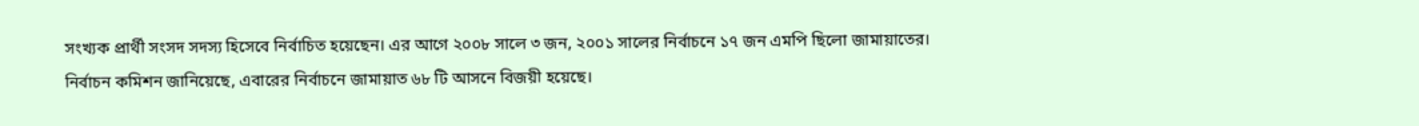সংখ্যক প্রার্থী সংসদ সদস্য হিসেবে নির্বাচিত হয়েছেন। এর আগে ২০০৮ সালে ৩ জন, ২০০১ সালের নির্বাচনে ১৭ জন এমপি ছিলো জামায়াতের।
নির্বাচন কমিশন জানিয়েছে, এবারের নির্বাচনে জামায়াত ৬৮ টি আসনে বিজয়ী হয়েছে।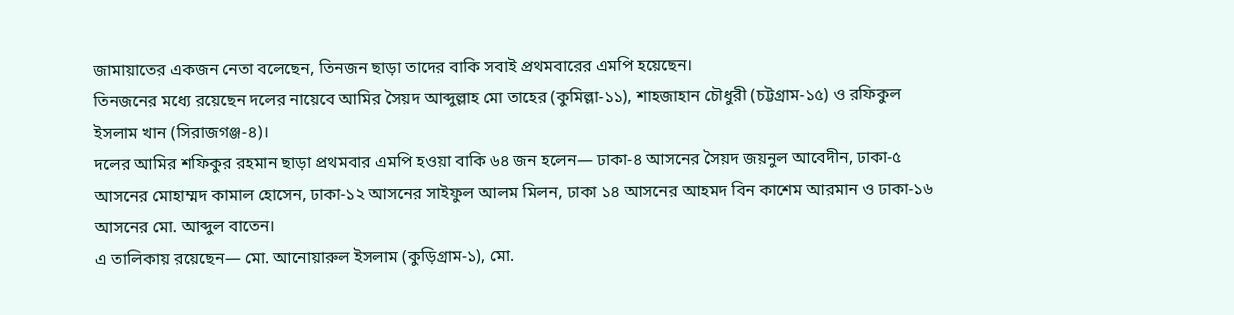জামায়াতের একজন নেতা বলেছেন, তিনজন ছাড়া তাদের বাকি সবাই প্রথমবারের এমপি হয়েছেন।
তিনজনের মধ্যে রয়েছেন দলের নায়েবে আমির সৈয়দ আব্দুল্লাহ মো তাহের (কুমিল্লা-১১), শাহজাহান চৌধুরী (চট্টগ্রাম-১৫) ও রফিকুল ইসলাম খান (সিরাজগঞ্জ-৪)।
দলের আমির শফিকুর রহমান ছাড়া প্রথমবার এমপি হওয়া বাকি ৬৪ জন হলেন— ঢাকা-৪ আসনের সৈয়দ জয়নুল আবেদীন, ঢাকা-৫ আসনের মোহাম্মদ কামাল হোসেন, ঢাকা-১২ আসনের সাইফুল আলম মিলন, ঢাকা ১৪ আসনের আহমদ বিন কাশেম আরমান ও ঢাকা-১৬ আসনের মো. আব্দুল বাতেন।
এ তালিকায় রয়েছেন— মো. আনোয়ারুল ইসলাম (কুড়িগ্রাম-১), মো.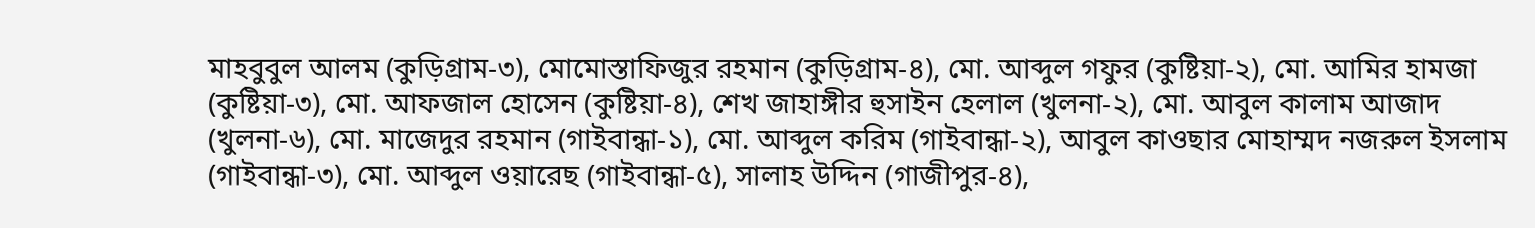মাহবুবুল আলম (কুড়িগ্রাম-৩), মোমোস্তাফিজুর রহমান (কুড়িগ্রাম-৪), মো. আব্দুল গফুর (কুষ্টিয়া-২), মো. আমির হামজা (কুষ্টিয়া-৩), মো. আফজাল হোসেন (কুষ্টিয়া-৪), শেখ জাহাঙ্গীর হুসাইন হেলাল (খুলনা-২), মো. আবুল কালাম আজাদ (খুলনা-৬), মো. মাজেদুর রহমান (গাইবান্ধা-১), মো. আব্দুল করিম (গাইবান্ধা-২), আবুল কাওছার মোহাম্মদ নজরুল ইসলাম (গাইবান্ধা-৩), মো. আব্দুল ওয়ারেছ (গাইবান্ধা-৫), সালাহ উদ্দিন (গাজীপুর-৪),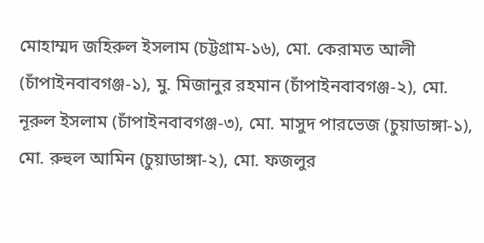মোহাম্মদ জহিরুল ইসলাম (চট্টগ্রাম-১৬), মো. কেরামত আলী (চাঁপাইনবাবগঞ্জ-১), মু. মিজানুর রহমান (চাঁপাইনবাবগঞ্জ-২), মো. নূরুল ইসলাম (চাঁপাইনবাবগঞ্জ-৩), মো. মাসুদ পারভেজ (চুয়াডাঙ্গা-১), মো. রুহুল আমিন (চুয়াডাঙ্গা-২), মো. ফজলুর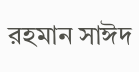রহমান সাঈদ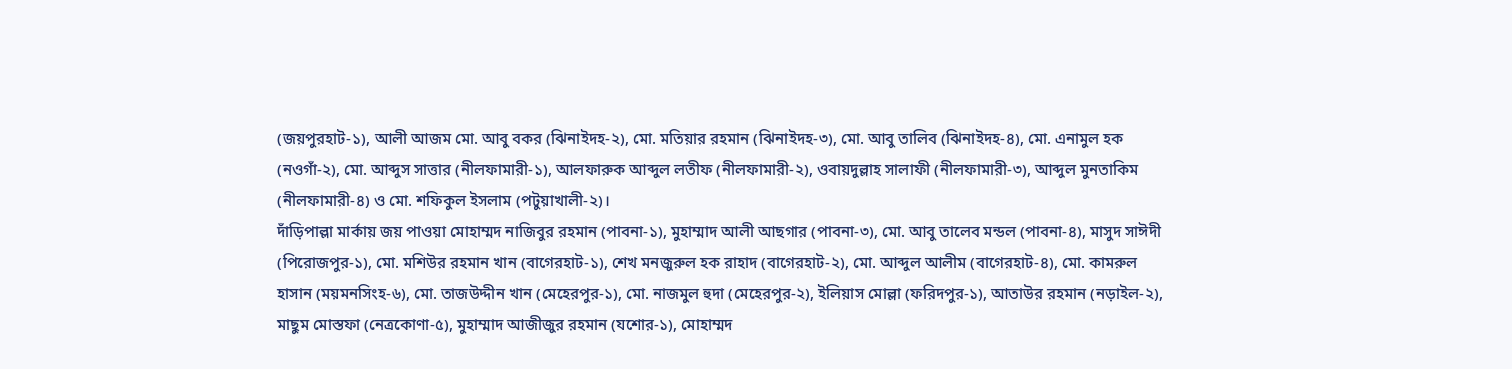(জয়পুরহাট-১), আলী আজম মো. আবু বকর (ঝিনাইদহ-২), মো. মতিয়ার রহমান (ঝিনাইদহ-৩), মো. আবু তালিব (ঝিনাইদহ-৪), মো. এনামুল হক (নওগাঁ-২), মো. আব্দুস সাত্তার (নীলফামারী-১), আলফারুক আব্দুল লতীফ (নীলফামারী-২), ওবায়দুল্লাহ সালাফী (নীলফামারী-৩), আব্দুল মুনতাকিম (নীলফামারী-৪) ও মো. শফিকুল ইসলাম (পটুয়াখালী-২)।
দাঁড়িপাল্লা মার্কায় জয় পাওয়া মোহাম্মদ নাজিবুর রহমান (পাবনা-১), মুহাম্মাদ আলী আছগার (পাবনা-৩), মো. আবু তালেব মন্ডল (পাবনা-৪), মাসুদ সাঈদী (পিরোজপুর-১), মো. মশিউর রহমান খান (বাগেরহাট-১), শেখ মনজুরুল হক রাহাদ (বাগেরহাট-২), মো. আব্দুল আলীম (বাগেরহাট-৪), মো. কামরুল হাসান (ময়মনসিংহ-৬), মো. তাজউদ্দীন খান (মেহেরপুর-১), মো. নাজমুল হুদা (মেহেরপুর-২), ইলিয়াস মোল্লা (ফরিদপুর-১), আতাউর রহমান (নড়াইল-২), মাছুম মোস্তফা (নেত্রকোণা-৫), মুহাম্মাদ আজীজুর রহমান (যশোর-১), মোহাম্মদ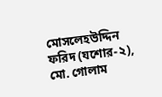মোসলেহউদ্দিন ফরিদ (যশোর-২), মো. গোলাম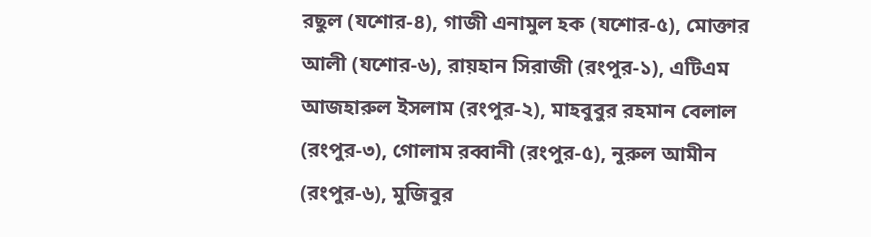রছুল (যশোর-৪), গাজী এনামুল হক (যশোর-৫), মোক্তার আলী (যশোর-৬), রায়হান সিরাজী (রংপুর-১), এটিএম আজহারুল ইসলাম (রংপুর-২), মাহবুবুর রহমান বেলাল (রংপুর-৩), গোলাম রব্বানী (রংপুর-৫), নুরুল আমীন (রংপুর-৬), মুজিবুর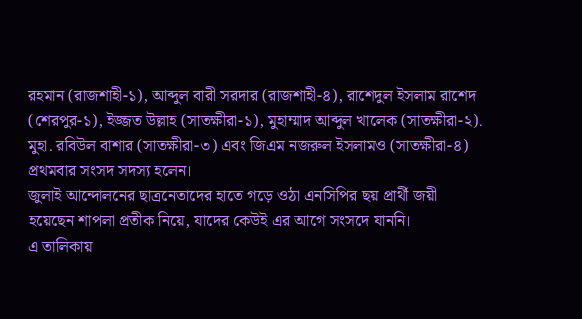রহমান (রাজশাহী-১), আব্দুল বারী সরদার (রাজশাহী-৪), রাশেদুল ইসলাম রাশেদ (শেরপুর-১), ইজ্জত উল্লাহ (সাতক্ষীরা-১), মুহাম্মাদ আব্দুল খালেক (সাতক্ষীরা-২). মুহা. রবিউল বাশার (সাতক্ষীরা-৩) এবং জিএম নজরুল ইসলামও (সাতক্ষীরা-৪) প্রথমবার সংসদ সদস্য হলেন।
জুলাই আন্দোলনের ছাত্রনেতাদের হাতে গড়ে ওঠা এনসিপির ছয় প্রার্থী জয়ী হয়েছেন শাপলা প্রতীক নিয়ে, যাদের কেউই এর আগে সংসদে যাননি।
এ তালিকায়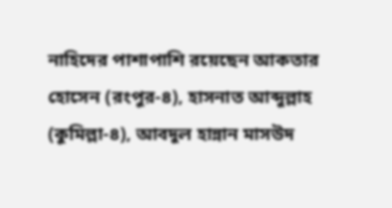নাহিদের পাশাপাশি রয়েছেন আকতার হোসেন (রংপুর-৪), হাসনাত আব্দুল্লাহ (কুমিল্লা-৪), আবদুল হান্নান মাসউদ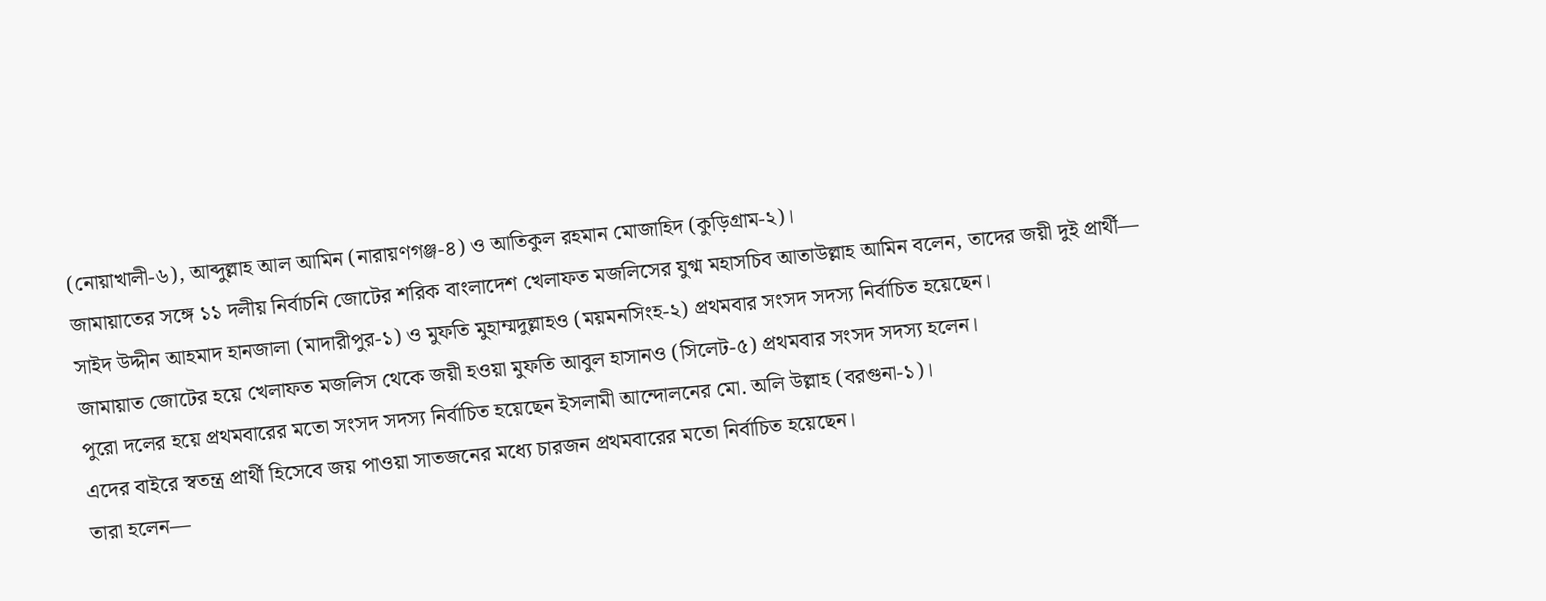(নোয়াখালী-৬), আব্দুল্লাহ আল আমিন (নারায়ণগঞ্জ-৪) ও আতিকুল রহমান মোজাহিদ (কুড়িগ্রাম-২)।
জামায়াতের সঙ্গে ১১ দলীয় নির্বাচনি জোটের শরিক বাংলাদেশ খেলাফত মজলিসের যুগ্ম মহাসচিব আতাউল্লাহ আমিন বলেন, তাদের জয়ী দুই প্রার্থী— সাইদ উদ্দীন আহমাদ হানজালা (মাদারীপুর-১) ও মুফতি মুহাম্মদুল্লাহও (ময়মনসিংহ-২) প্রথমবার সংসদ সদস্য নির্বাচিত হয়েছেন।
জামায়াত জোটের হয়ে খেলাফত মজলিস থেকে জয়ী হওয়া মুফতি আবুল হাসানও (সিলেট-৫) প্রথমবার সংসদ সদস্য হলেন।
পুরো দলের হয়ে প্রথমবারের মতো সংসদ সদস্য নির্বাচিত হয়েছেন ইসলামী আন্দোলনের মো. অলি উল্লাহ (বরগুনা-১)।
এদের বাইরে স্বতন্ত্র প্রার্থী হিসেবে জয় পাওয়া সাতজনের মধ্যে চারজন প্রথমবারের মতো নির্বাচিত হয়েছেন।
তারা হলেন—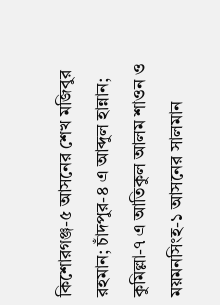কিশোরগঞ্জ-৫ আসনের শেখ মজিবুর রহমান; চাঁদপুর-৪ এ আব্দুল হান্নান; কুমিল্লা-৭ এ আতিকুল আলম শাওন ও ময়মনসিংহ-১ আসনের সালমান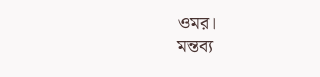ওমর।
মন্তব্য